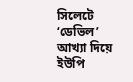সিলেটে ‘ডেভিল’ আখ্যা দিয়ে ইউপি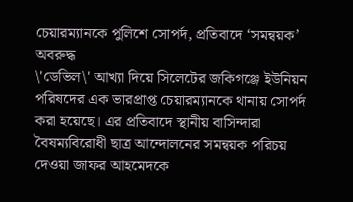চেয়ারম্যানকে পুলিশে সোপর্দ, প্রতিবাদে ‘সমন্বয়ক’ অবরুদ্ধ
\'ডেভিল\' আখ্যা দিয়ে সিলেটের জকিগঞ্জে ইউনিয়ন পরিষদের এক ভারপ্রাপ্ত চেয়ারম্যানকে থানায় সোপর্দ করা হয়েছে। এর প্রতিবাদে স্থানীয় বাসিন্দারা বৈষম্যবিরোধী ছাত্র আন্দোলনের সমন্বয়ক পরিচয় দেওয়া জাফর আহমেদকে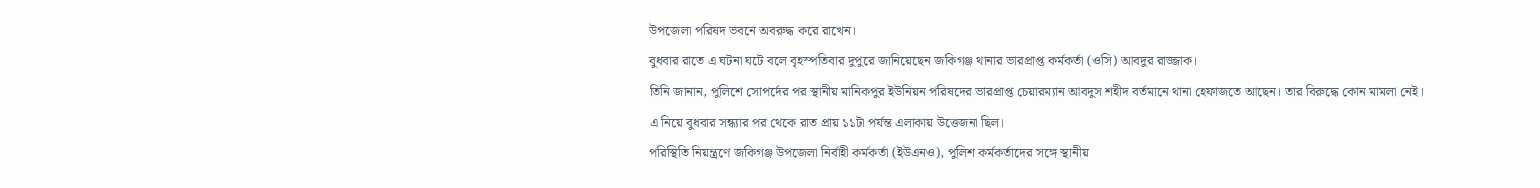উপজেলা পরিষদ ভবনে অবরুদ্ধ করে রাখেন।
বুধবার রাতে এ ঘটনা ঘটে বলে বৃহস্পতিবার দুপুরে জানিয়েছেন জকিগঞ্জ থানার ভারপ্রাপ্ত কর্মকর্তা (ওসি) আবদুর রাজ্জাক।
তিনি জানান, পুলিশে সোপর্দের পর স্থানীয় মানিকপুর ইউনিয়ন পরিষদের ভারপ্রাপ্ত চেয়ারম্যান আবদুস শহীদ বর্তমানে থানা হেফাজতে আছেন। তার বিরুদ্ধে কোন মামলা নেই।
এ নিয়ে বুধবার সন্ধ্যার পর থেকে রাত প্রায় ১১টা পর্যন্ত এলাকায় উত্তেজনা ছিল।
পরিস্থিতি নিয়ন্ত্রণে জকিগঞ্জ উপজেলা নির্বাহী কর্মকর্তা (ইউএনও), পুলিশ কর্মকর্তাদের সঙ্গে স্থানীয়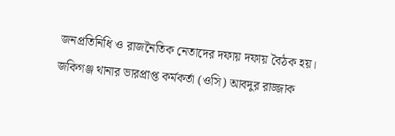জনপ্রতিনিধি ও রাজনৈতিক নেতাদের দফায় দফায় বৈঠক হয়।
জকিগঞ্জ থানার ভারপ্রাপ্ত কর্মকর্তা (ওসি) আবদুর রাজ্জাক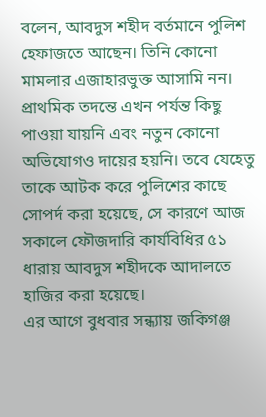বলেন, আবদুস শহীদ বর্তমানে পুলিশ হেফাজতে আছেন। তিনি কোনো মামলার এজাহারভুক্ত আসামি নন। প্রাথমিক তদন্তে এখন পর্যন্ত কিছু পাওয়া যায়নি এবং নতুন কোনো অভিযোগও দায়ের হয়নি। তবে যেহেতু তাকে আটক করে পুলিশের কাছে সোপর্দ করা হয়েছে, সে কারণে আজ সকালে ফৌজদারি কার্যবিধির ৫১ ধারায় আবদুস শহীদকে আদালতে হাজির করা হয়েছে।
এর আগে বুধবার সন্ধ্যায় জকিগঞ্জ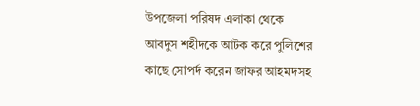উপজেলা পরিষদ এলাকা থেকে আবদুস শহীদকে আটক করে পুলিশের কাছে সোপর্দ করেন জাফর আহমদসহ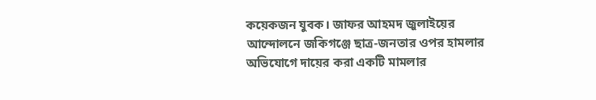কয়েকজন যুবক। জাফর আহমদ জুলাইয়ের আন্দোলনে জকিগঞ্জে ছাত্র-জনতার ওপর হামলার অভিযোগে দায়ের করা একটি মামলার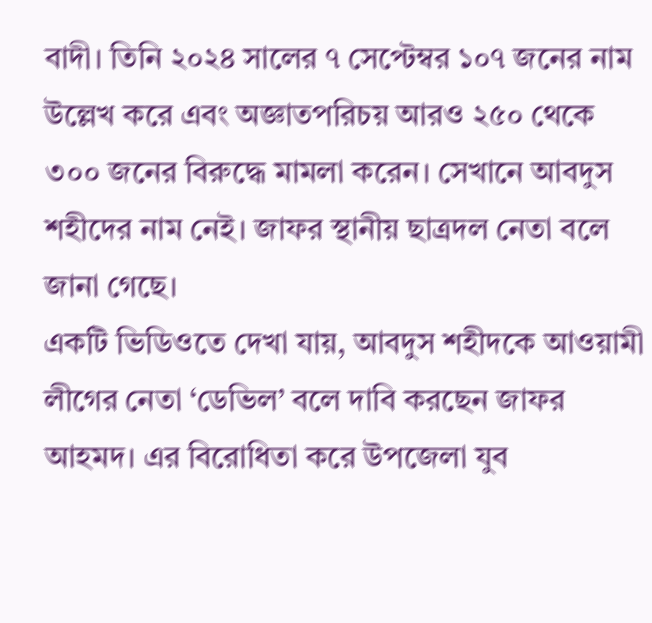বাদী। তিনি ২০২৪ সালের ৭ সেপ্টেম্বর ১০৭ জনের নাম উল্লেখ করে এবং অজ্ঞাতপরিচয় আরও ২৫০ থেকে ৩০০ জনের বিরুদ্ধে মামলা করেন। সেখানে আবদুস শহীদের নাম নেই। জাফর স্থানীয় ছাত্রদল নেতা বলে জানা গেছে।
একটি ভিডিওতে দেখা যায়, আবদুস শহীদকে আওয়ামী লীগের নেতা ‘ডেভিল’ বলে দাবি করছেন জাফর আহমদ। এর বিরোধিতা করে উপজেলা যুব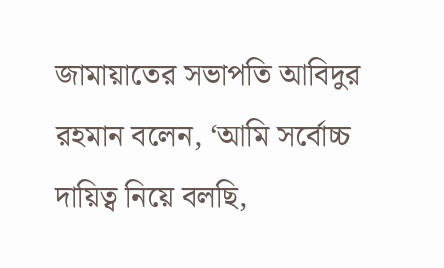জামায়াতের সভাপতি আবিদুর রহমান বলেন, ‘আমি সর্বোচ্চ দায়িত্ব নিয়ে বলছি,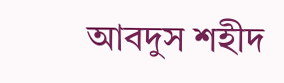আবদুস শহীদ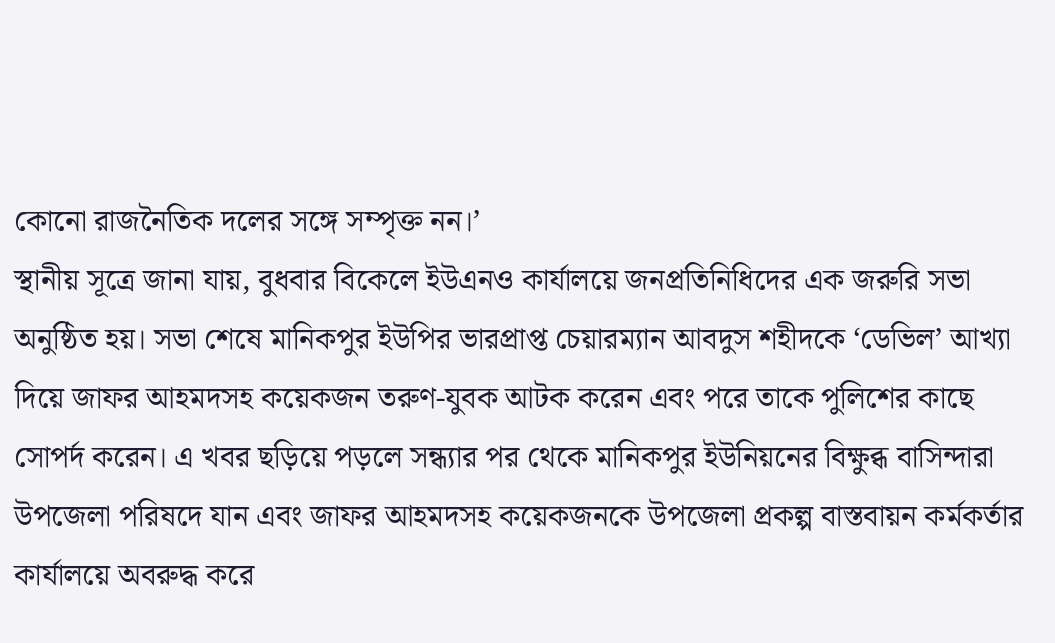কোনো রাজনৈতিক দলের সঙ্গে সম্পৃক্ত নন।’
স্থানীয় সূত্রে জানা যায়, বুধবার বিকেলে ইউএনও কার্যালয়ে জনপ্রতিনিধিদের এক জরুরি সভা অনুষ্ঠিত হয়। সভা শেষে মানিকপুর ইউপির ভারপ্রাপ্ত চেয়ারম্যান আবদুস শহীদকে ‘ডেভিল’ আখ্যা দিয়ে জাফর আহমদসহ কয়েকজন তরুণ-যুবক আটক করেন এবং পরে তাকে পুলিশের কাছে সোপর্দ করেন। এ খবর ছড়িয়ে পড়লে সন্ধ্যার পর থেকে মানিকপুর ইউনিয়নের বিক্ষুব্ধ বাসিন্দারা উপজেলা পরিষদে যান এবং জাফর আহমদসহ কয়েকজনকে উপজেলা প্রকল্প বাস্তবায়ন কর্মকর্তার কার্যালয়ে অবরুদ্ধ করে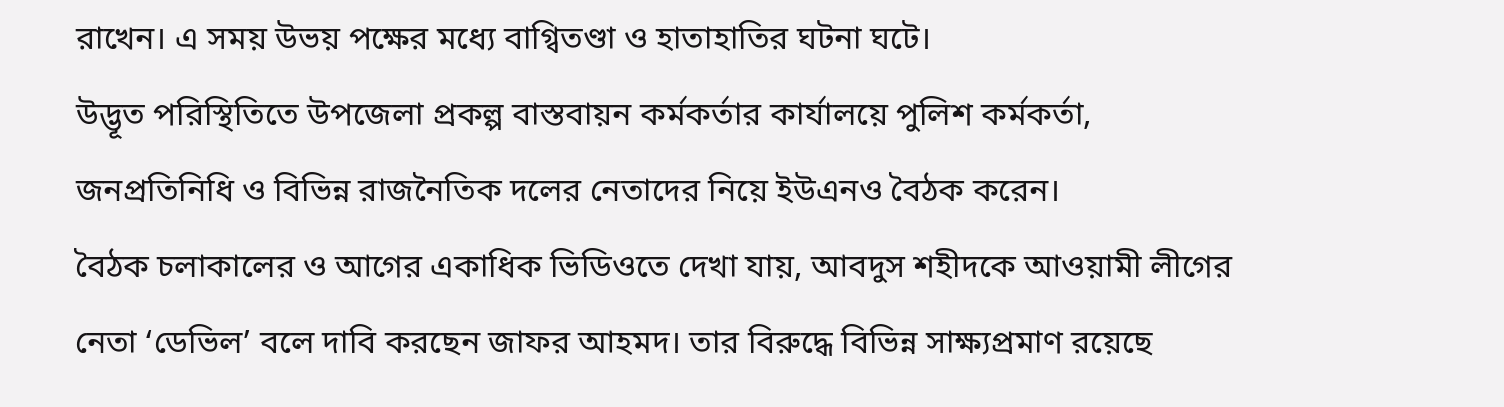রাখেন। এ সময় উভয় পক্ষের মধ্যে বাগ্বিতণ্ডা ও হাতাহাতির ঘটনা ঘটে।
উদ্ভূত পরিস্থিতিতে উপজেলা প্রকল্প বাস্তবায়ন কর্মকর্তার কার্যালয়ে পুলিশ কর্মকর্তা, জনপ্রতিনিধি ও বিভিন্ন রাজনৈতিক দলের নেতাদের নিয়ে ইউএনও বৈঠক করেন।
বৈঠক চলাকালের ও আগের একাধিক ভিডিওতে দেখা যায়, আবদুস শহীদকে আওয়ামী লীগের নেতা ‘ডেভিল’ বলে দাবি করছেন জাফর আহমদ। তার বিরুদ্ধে বিভিন্ন সাক্ষ্যপ্রমাণ রয়েছে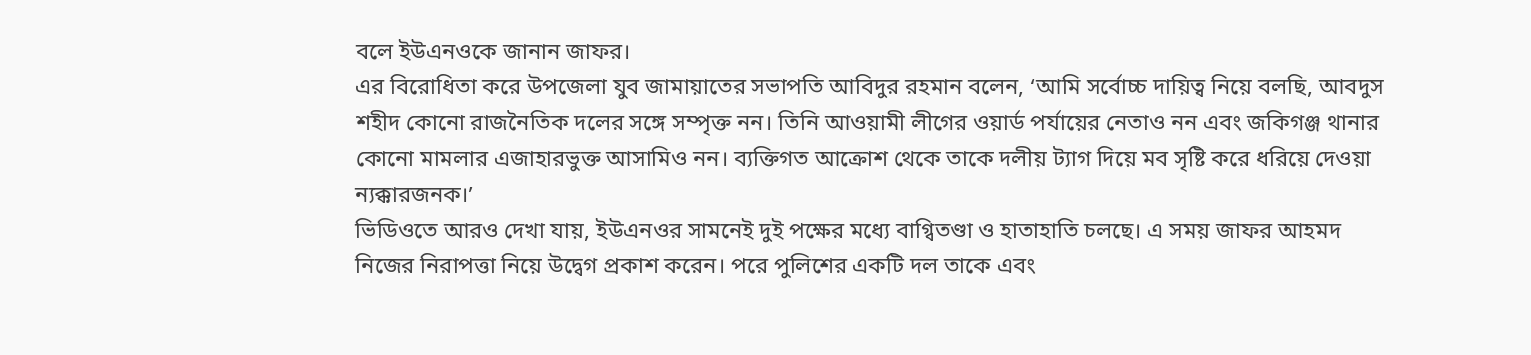বলে ইউএনওকে জানান জাফর।
এর বিরোধিতা করে উপজেলা যুব জামায়াতের সভাপতি আবিদুর রহমান বলেন, ‘আমি সর্বোচ্চ দায়িত্ব নিয়ে বলছি, আবদুস শহীদ কোনো রাজনৈতিক দলের সঙ্গে সম্পৃক্ত নন। তিনি আওয়ামী লীগের ওয়ার্ড পর্যায়ের নেতাও নন এবং জকিগঞ্জ থানার কোনো মামলার এজাহারভুক্ত আসামিও নন। ব্যক্তিগত আক্রোশ থেকে তাকে দলীয় ট্যাগ দিয়ে মব সৃষ্টি করে ধরিয়ে দেওয়া ন্যক্কারজনক।’
ভিডিওতে আরও দেখা যায়, ইউএনওর সামনেই দুই পক্ষের মধ্যে বাগ্বিতণ্ডা ও হাতাহাতি চলছে। এ সময় জাফর আহমদ নিজের নিরাপত্তা নিয়ে উদ্বেগ প্রকাশ করেন। পরে পুলিশের একটি দল তাকে এবং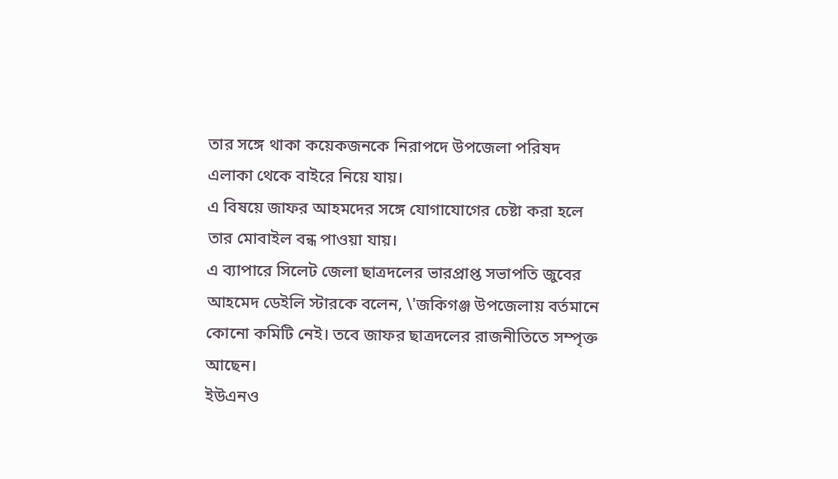তার সঙ্গে থাকা কয়েকজনকে নিরাপদে উপজেলা পরিষদ এলাকা থেকে বাইরে নিয়ে যায়।
এ বিষয়ে জাফর আহমদের সঙ্গে যোগাযোগের চেষ্টা করা হলে তার মোবাইল বন্ধ পাওয়া যায়।
এ ব্যাপারে সিলেট জেলা ছাত্রদলের ভারপ্রাপ্ত সভাপতি জুবের আহমেদ ডেইলি স্টারকে বলেন, \'জকিগঞ্জ উপজেলায় বর্তমানে কোনো কমিটি নেই। তবে জাফর ছাত্রদলের রাজনীতিতে সম্পৃক্ত আছেন।
ইউএনও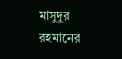মাসুদুর রহমানের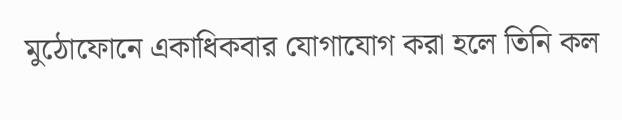মুঠোফোনে একাধিকবার যোগাযোগ করা হলে তিনি কল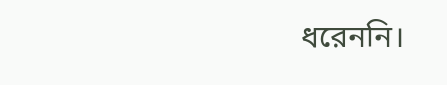ধরেননি।